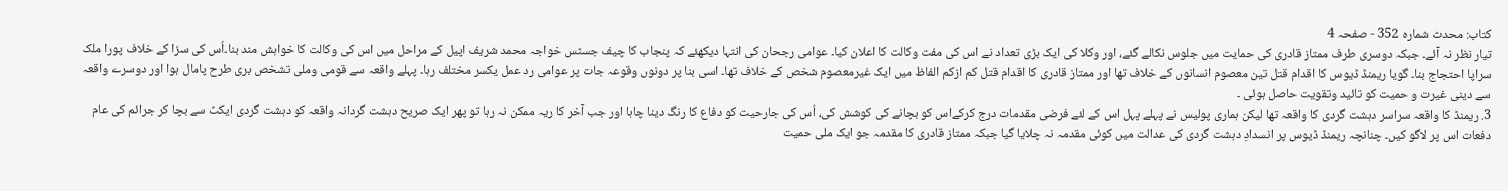کتاب: محدث شمارہ 352 - صفحہ 4
تیار نظر نہ آئے۔ جبکہ دوسری طرف ممتاز قادری کی حمایت میں جلوس نکالے گئے، اور وکلا کی ایک بڑی تعداد نے اس کی مفت وکالت کا اعلان کیا۔ عوامی رجحان کی انتہا دیکھئے کہ پنجاب کا چیف جسٹس خواجہ محمد شریف اپیل کے مراحل میں اس کی وکالت کا خواہش مند بنا۔اُس کی سزا کے خلاف پورا ملک سراپا احتجاج بنا۔ گویا ریمنڈ ڈیوس کا اقدام قتل تین معصوم انسانوں کے خلاف تھا اور ممتاز قادری کا اقدام قتل کم ازکم الفاظ میں ایک غیرمعصوم شخص کے خلاف تھا۔ اسی بنا پر دونوں وقوعہ جات پر عوامی رد عمل یکسر مختلف رہا۔ پہلے واقعہ سے قومی وملی تشخص بری طرح پامال ہوا اور دوسرے واقعہ سے دینی غیرت و حمیت کو تائید وتقویت حاصل ہوئی ۔
3. ریمنڈ کا واقعہ سراسر دہشت گردی کا واقعہ تھا لیکن ہماری پولیس نے پہلے پہل اس کے لئے فرضی مقدمات درج کرکےاس کو بچانے کی کوشش کی، اُس کی جارحیت کو دفاع کا رنگ دینا چاہا اور جب آخر کا ریہ ممکن نہ رہا تو پھر ایک صریح دہشت گردانہ واقعہ کو دہشت گردی ایکٹ سے بچا کر جرائم کی عام دفعات اس پر لاگو کیں۔ چنانچہ ریمنڈ ڈیوس پر انسدادِ دہشت گردی کی عدالت میں کوئی مقدمہ نہ چلایا گیا جبکہ ممتاز قادری کا مقدمہ جو ایک ملی حمیت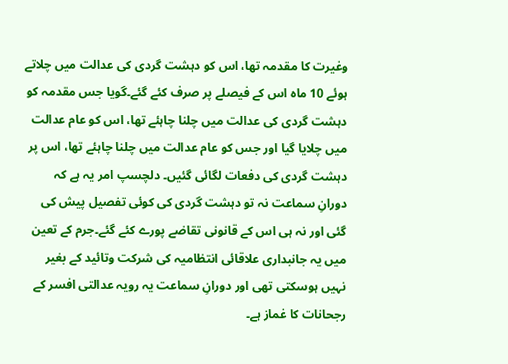وغیرت کا مقدمہ تھا، اس کو دہشت گردی کی عدالت میں چلاتے ہوئے 10 ماہ اس کے فیصلے پر صرف کئے گئے۔گویا جس مقدمہ کو دہشت گردی کی عدالت میں چلنا چاہئے تھا، اس کو عام عدالت میں چلایا گیا اور جس کو عام عدالت میں چلنا چاہئے تھا، اس پر دہشت گردی کی دفعات لگائی گئیں۔ دلچسپ امر یہ ہے کہ دورانِ سماعت نہ تو دہشت گردی کی کوئی تفصیل پیش کی گئی اور نہ ہی اس کے قانونی تقاضے پورے کئے گئے۔جرم کے تعین میں یہ جانبداری علاقائی انتظامیہ کی شرکت وتائید کے بغیر نہیں ہوسکتی تھی اور دورانِ سماعت یہ رویہ عدالتی افسر کے رجحانات کا غماز ہے۔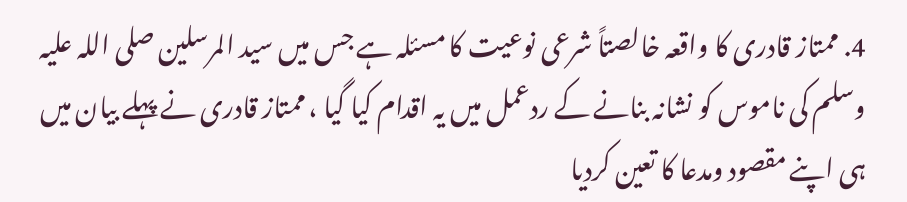4. ممتاز قادری کا واقعہ خالصتاً شرعی نوعیت کا مسئلہ ہے جس میں سید المرسلین صلی اللہ علیہ وسلم کی ناموس کو نشانہ بنانے کے ردعمل میں یہ اقدام کیا گیا ، ممتاز قادری نے پہلے بیان میں ہی اپنے مقصود ومدعا کا تعین کردیا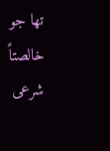تھا جو خالصتاً شرعی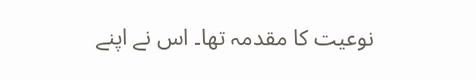نوعیت کا مقدمہ تھا۔ اس نے اپنے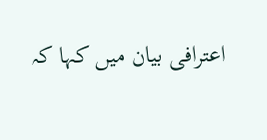اعترافی بیان میں کہا کہ